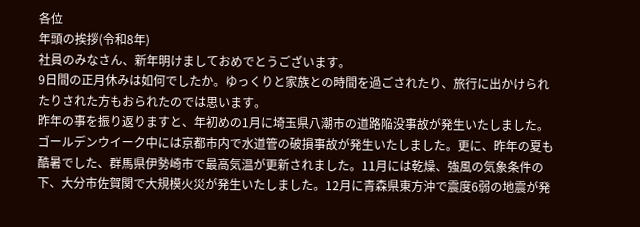各位
年頭の挨拶(令和8年)
社員のみなさん、新年明けましておめでとうございます。
9日間の正月休みは如何でしたか。ゆっくりと家族との時間を過ごされたり、旅行に出かけられたりされた方もおられたのでは思います。
昨年の事を振り返りますと、年初めの1月に埼玉県八潮市の道路陥没事故が発生いたしました。ゴールデンウイーク中には京都市内で水道管の破損事故が発生いたしました。更に、昨年の夏も酷暑でした、群馬県伊勢崎市で最高気温が更新されました。11月には乾燥、強風の気象条件の下、大分市佐賀関で大規模火災が発生いたしました。12月に青森県東方沖で震度6弱の地震が発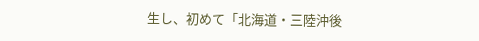生し、初めて「北海道・三陸沖後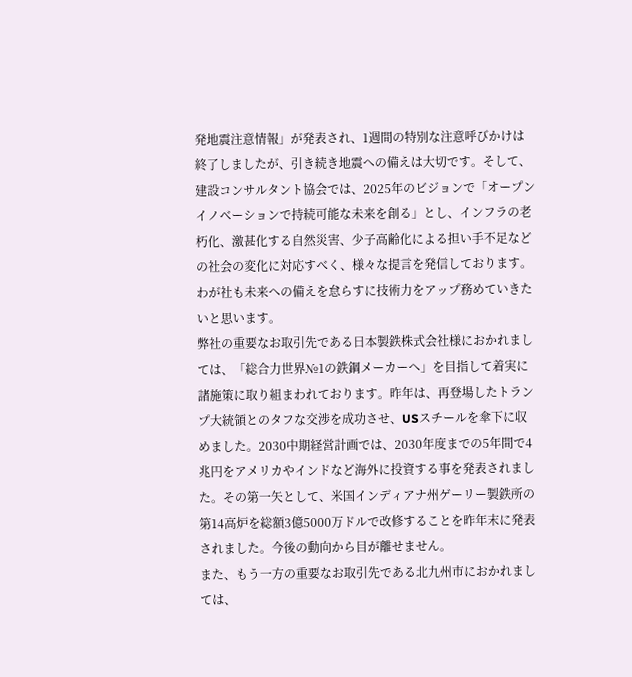発地震注意情報」が発表され、1週間の特別な注意呼びかけは終了しましたが、引き続き地震への備えは大切です。そして、建設コンサルタント協会では、2025年のビジョンで「オープンイノベーションで持続可能な未来を創る」とし、インフラの老朽化、激甚化する自然災害、少子高齢化による担い手不足などの社会の変化に対応すべく、様々な提言を発信しております。わが社も未来への備えを怠らすに技術力をアップ務めていきたいと思います。
弊社の重要なお取引先である日本製鉄株式会社様におかれましては、「総合力世界№1の鉄鋼メーカーへ」を目指して着実に諸施策に取り組まわれております。昨年は、再登場したトランプ大統領とのタフな交渉を成功させ、USスチールを傘下に収めました。2030中期経営計画では、2030年度までの5年間で4兆円をアメリカやインドなど海外に投資する事を発表されました。その第一矢として、米国インディアナ州ゲーリー製鉄所の第14高炉を総額3億5000万ドルで改修することを昨年末に発表されました。今後の動向から目が離せません。
また、もう一方の重要なお取引先である北九州市におかれましては、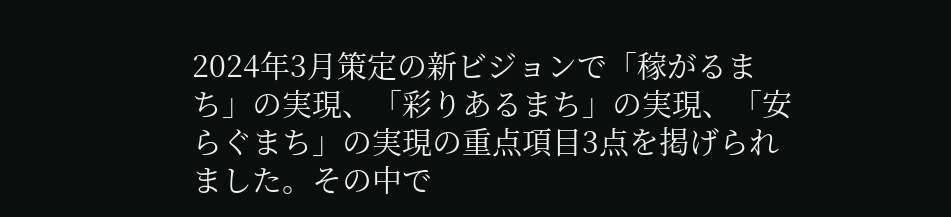2024年3月策定の新ビジョンで「稼がるまち」の実現、「彩りあるまち」の実現、「安らぐまち」の実現の重点項目3点を掲げられました。その中で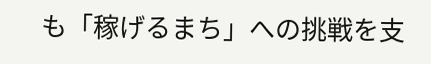も「稼げるまち」への挑戦を支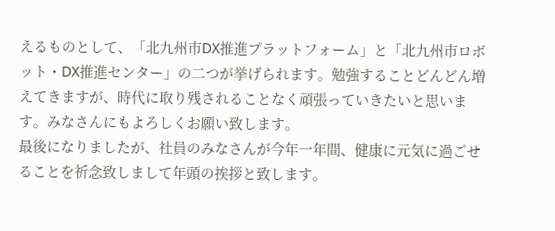えるものとして、「北九州市DX推進プラットフォーム」と「北九州市ロボット・DX推進センター」の二つが挙げられます。勉強することどんどん増えてきますが、時代に取り残されることなく頑張っていきたいと思います。みなさんにもよろしくお願い致します。
最後になりましたが、社員のみなさんが今年一年間、健康に元気に過ごせることを祈念致しまして年頭の挨拶と致します。